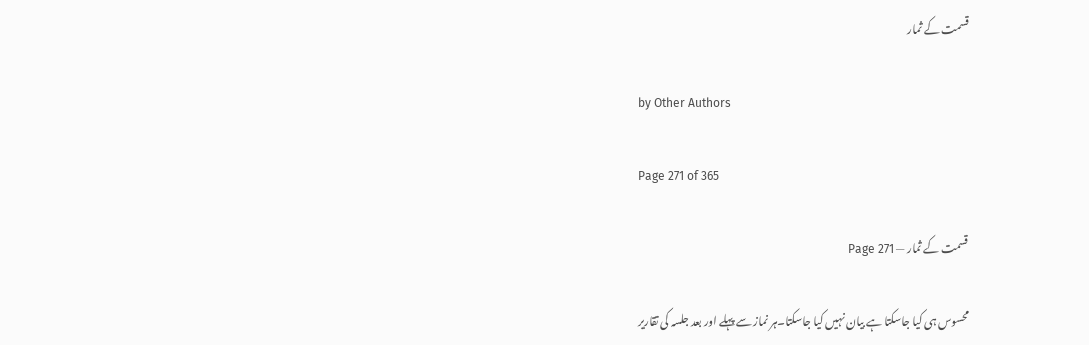قسمت کے ثمار

by Other Authors

Page 271 of 365

قسمت کے ثمار — Page 271

محسوس ہی کیا جاسکتا ہے بیان نہیں کیا جاسکتا۔ہر نماز سے پہلے اور بعد جلسہ کی تقاریر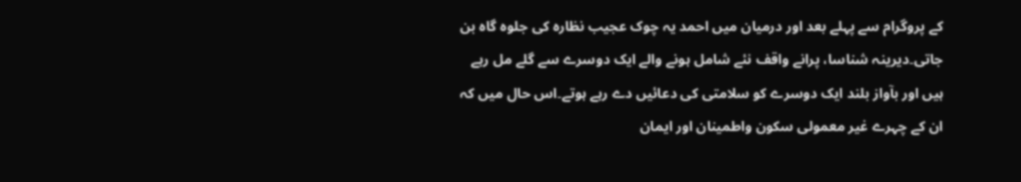کے پروگرام سے پہلے بعد اور درمیان میں احمد یہ چوک عجیب نظارہ کی جلوہ گاہ بن جاتی۔دیرینہ شناسا، پرانے واقف نئے شامل ہونے والے ایک دوسرے سے گلے مل رہے ہیں اور بآواز بلند ایک دوسرے کو سلامتی کی دعائیں دے رہے ہوتے۔اس حال میں کہ ان کے چہرے غیر معمولی سکون واطمینان اور ایمان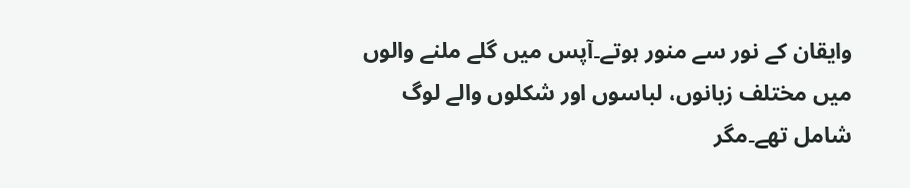وایقان کے نور سے منور ہوتے۔آپس میں گلے ملنے والوں میں مختلف زبانوں، لباسوں اور شکلوں والے لوگ شامل تھے۔مگر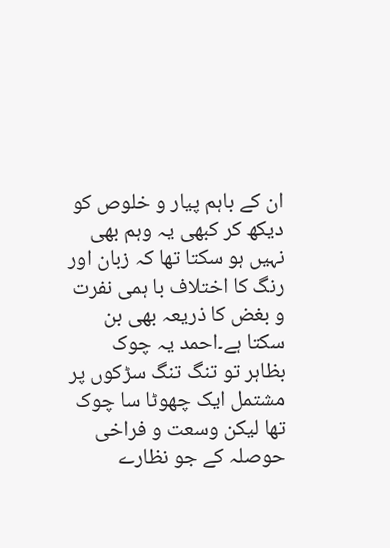ان کے باہم پیار و خلوص کو دیکھ کر کبھی یہ وہم بھی نہیں ہو سکتا تھا کہ زبان اور رنگ کا اختلاف با ہمی نفرت و بغض کا ذریعہ بھی بن سکتا ہے۔احمد یہ چوک بظاہر تو تنگ تنگ سڑکوں پر مشتمل ایک چھوٹا سا چوک تھا لیکن وسعت و فراخی حوصلہ کے جو نظارے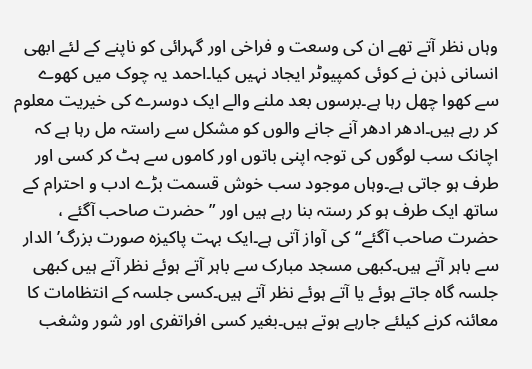وہاں نظر آتے تھے ان کی وسعت و فراخی اور گہرائی کو ناپنے کے لئے ابھی انسانی ذہن نے کوئی کمپیوٹر ایجاد نہیں کیا۔احمد یہ چوک میں کھوے سے کھوا چھل رہا ہے۔برسوں بعد ملنے والے ایک دوسرے کی خیریت معلوم کر رہے ہیں۔ادھر ادھر آنے جانے والوں کو مشکل سے راستہ مل رہا ہے کہ اچانک سب لوگوں کی توجہ اپنی باتوں اور کاموں سے ہٹ کر کسی اور طرف ہو جاتی ہے۔وہاں موجود سب خوش قسمت بڑے ادب و احترام کے ساتھ ایک طرف ہو کر رستہ بنا رہے ہیں اور ” حضرت صاحب آگئے ، حضرت صاحب آگئے“ کی آواز آتی ہے۔ایک بہت پاکیزہ صورت بزرگ’الدار سے باہر آتے ہیں۔کبھی مسجد مبارک سے باہر آتے ہوئے نظر آتے ہیں کبھی جلسہ گاہ جاتے ہوئے یا آتے ہوئے نظر آتے ہیں۔کسی جلسہ کے انتظامات کا معائنہ کرنے کیلئے جارہے ہوتے ہیں۔بغیر کسی افراتفری اور شور وشغب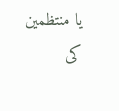یا منتظمین کی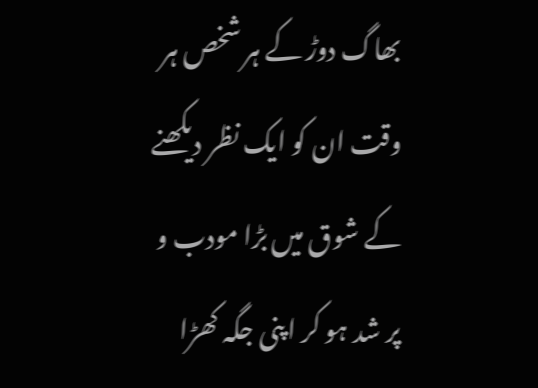بھاگ دوڑ کے ہر شخص ہر وقت ان کو ایک نظر دیکھنے کے شوق میں بڑا مودب و پر شد ہو کر اپنی جگہ کھڑا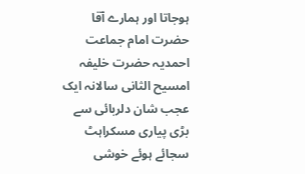ہوجاتا اور ہمارے آقا حضرت امام جماعت احمدیہ حضرت خلیفہ امسیح الثانی سالانہ ایک عجب شان دلربائی سے بڑی پیاری مسکراہٹ سجائے ہوئے خوشی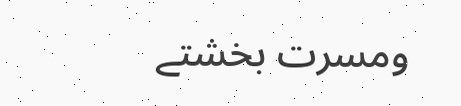ومسرت بخشتے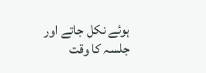ہوئے نکل جاتے اور جلسہ کا وقت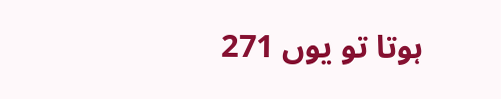ہوتا تو یوں 271